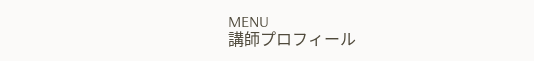MENU
講師プロフィール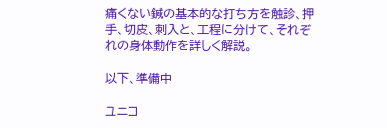痛くない鍼の基本的な打ち方を触診、押手、切皮、刺入と、工程に分けて、それぞれの身体動作を詳しく解説。

以下、準備中

ユニコ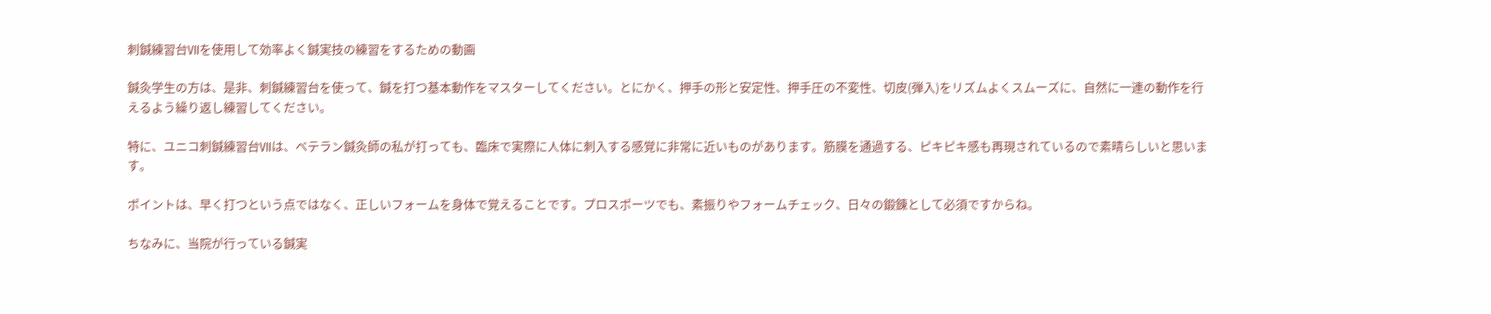刺鍼練習台Ⅶを使用して効率よく鍼実技の練習をするための動画

鍼灸学生の方は、是非、刺鍼練習台を使って、鍼を打つ基本動作をマスターしてください。とにかく、押手の形と安定性、押手圧の不変性、切皮(弾入)をリズムよくスムーズに、自然に一連の動作を行えるよう繰り返し練習してください。

特に、ユニコ刺鍼練習台Ⅶは、ベテラン鍼灸師の私が打っても、臨床で実際に人体に刺入する感覚に非常に近いものがあります。筋膜を通過する、ピキピキ感も再現されているので素晴らしいと思います。

ポイントは、早く打つという点ではなく、正しいフォームを身体で覚えることです。プロスポーツでも、素振りやフォームチェック、日々の鍛錬として必須ですからね。

ちなみに、当院が行っている鍼実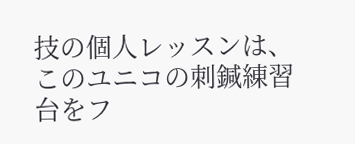技の個人レッスンは、このユニコの刺鍼練習台をフ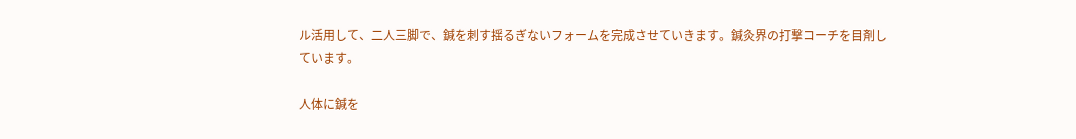ル活用して、二人三脚で、鍼を刺す揺るぎないフォームを完成させていきます。鍼灸界の打撃コーチを目剤しています。

人体に鍼を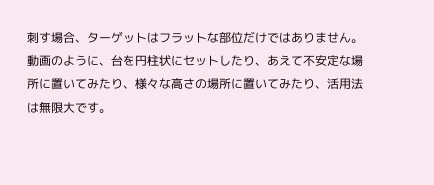刺す場合、ターゲットはフラットな部位だけではありません。動画のように、台を円柱状にセットしたり、あえて不安定な場所に置いてみたり、様々な高さの場所に置いてみたり、活用法は無限大です。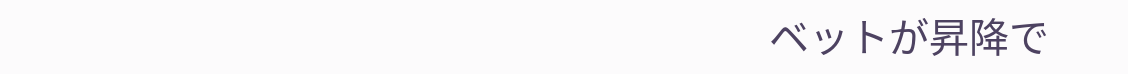ベットが昇降で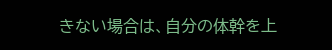きない場合は、自分の体幹を上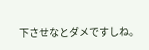下させなとダメですしね。